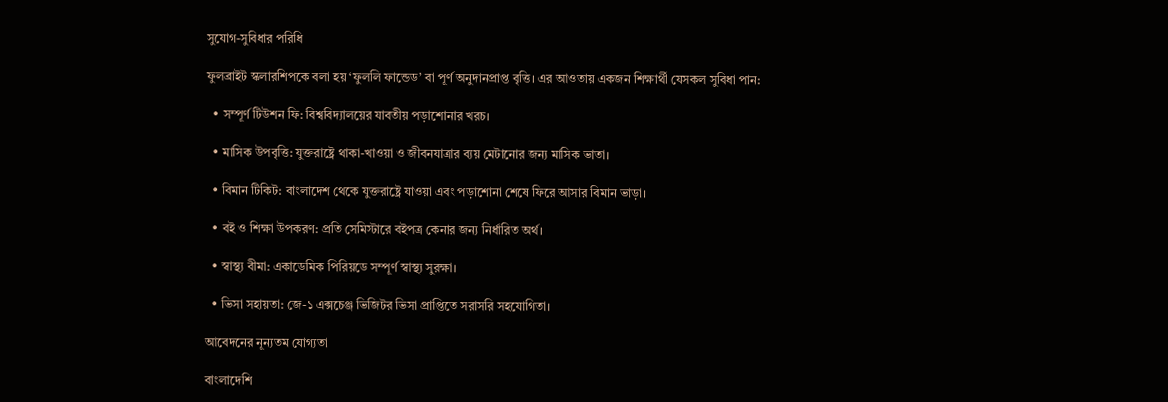সুযোগ-সুবিধার পরিধি

ফুলব্রাইট স্কলারশিপকে বলা হয় ‘ফুললি ফান্ডেড’ বা পূর্ণ অনুদানপ্রাপ্ত বৃত্তি। এর আওতায় একজন শিক্ষার্থী যেসকল সুবিধা পান:

  • সম্পূর্ণ টিউশন ফি: বিশ্ববিদ্যালয়ের যাবতীয় পড়াশোনার খরচ।

  • মাসিক উপবৃত্তি: যুক্তরাষ্ট্রে থাকা-খাওয়া ও জীবনযাত্রার ব্যয় মেটানোর জন্য মাসিক ভাতা।

  • বিমান টিকিট: বাংলাদেশ থেকে যুক্তরাষ্ট্রে যাওয়া এবং পড়াশোনা শেষে ফিরে আসার বিমান ভাড়া।

  • বই ও শিক্ষা উপকরণ: প্রতি সেমিস্টারে বইপত্র কেনার জন্য নির্ধারিত অর্থ।

  • স্বাস্থ্য বীমা: একাডেমিক পিরিয়ডে সম্পূর্ণ স্বাস্থ্য সুরক্ষা।

  • ভিসা সহায়তা: জে-১ এক্সচেঞ্জ ভিজিটর ভিসা প্রাপ্তিতে সরাসরি সহযোগিতা।

আবেদনের নূন্যতম যোগ্যতা

বাংলাদেশি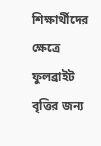শিক্ষার্থীদের ক্ষেত্রে ফুলব্রাইট বৃত্তির জন্য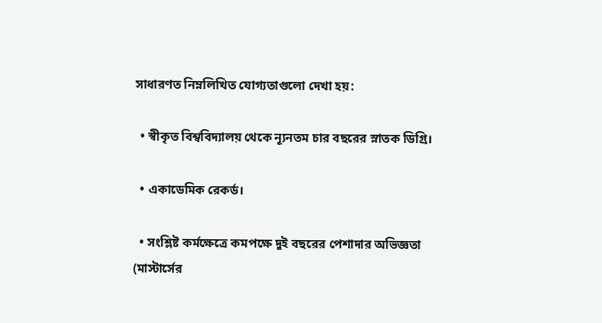সাধারণত নিম্নলিখিত যোগ্যতাগুলো দেখা হয়:

  • স্বীকৃত বিশ্ববিদ্যালয় থেকে ন্যূনতম চার বছরের স্নাতক ডিগ্রি।

  • একাডেমিক রেকর্ড।

  • সংশ্লিষ্ট কর্মক্ষেত্রে কমপক্ষে দুই বছরের পেশাদার অভিজ্ঞতা (মাস্টার্সের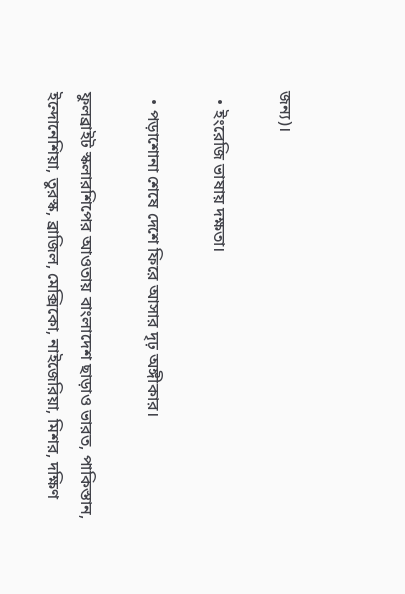জন্য)।

  • ইংরেজি ভাষায় দক্ষতা।

  • পড়াশোনা শেষে দেশে ফিরে আসার দৃঢ় অঙ্গীকার।

ফুলব্রাইট স্কলারশিপের আওতায় বাংলাদেশ ছাড়াও ভারত, পাকিস্তান, ইন্দোনেশিয়া, তুরস্ক, ব্রাজিল, মেক্সিকো, নাইজেরিয়া, মিশর, দক্ষিণ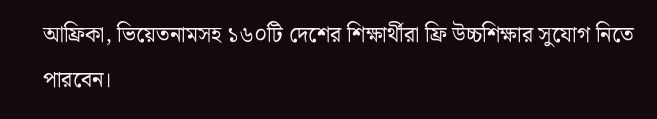আফ্রিকা, ভিয়েতনামসহ ১৬০টি দেশের শিক্ষার্থীরা ফ্রি উচ্চশিক্ষার সুযোগ নিতে পারবেন।